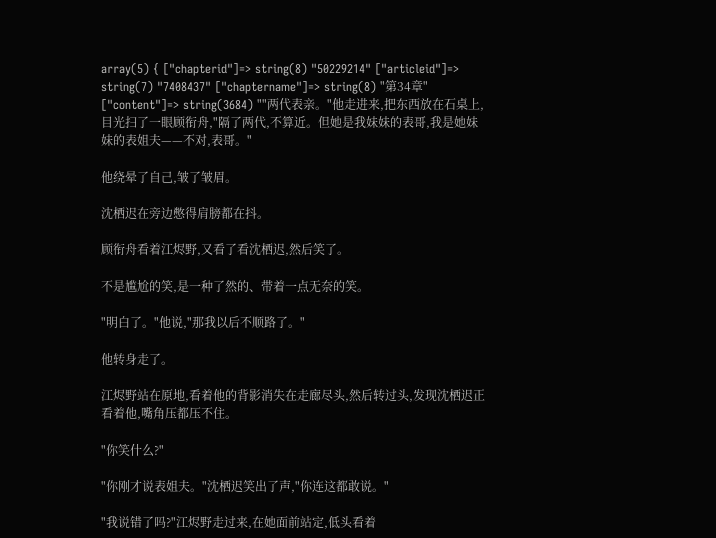array(5) { ["chapterid"]=> string(8) "50229214" ["articleid"]=> string(7) "7408437" ["chaptername"]=> string(8) "第34章" ["content"]=> string(3684) ""两代表亲。"他走进来,把东西放在石桌上,目光扫了一眼顾衔舟,"隔了两代,不算近。但她是我妹妹的表哥,我是她妹妹的表姐夫——不对,表哥。"

他绕晕了自己,皱了皱眉。

沈栖迟在旁边憋得肩膀都在抖。

顾衔舟看着江烬野,又看了看沈栖迟,然后笑了。

不是尴尬的笑,是一种了然的、带着一点无奈的笑。

"明白了。"他说,"那我以后不顺路了。"

他转身走了。

江烬野站在原地,看着他的背影消失在走廊尽头,然后转过头,发现沈栖迟正看着他,嘴角压都压不住。

"你笑什么?"

"你刚才说表姐夫。"沈栖迟笑出了声,"你连这都敢说。"

"我说错了吗?"江烬野走过来,在她面前站定,低头看着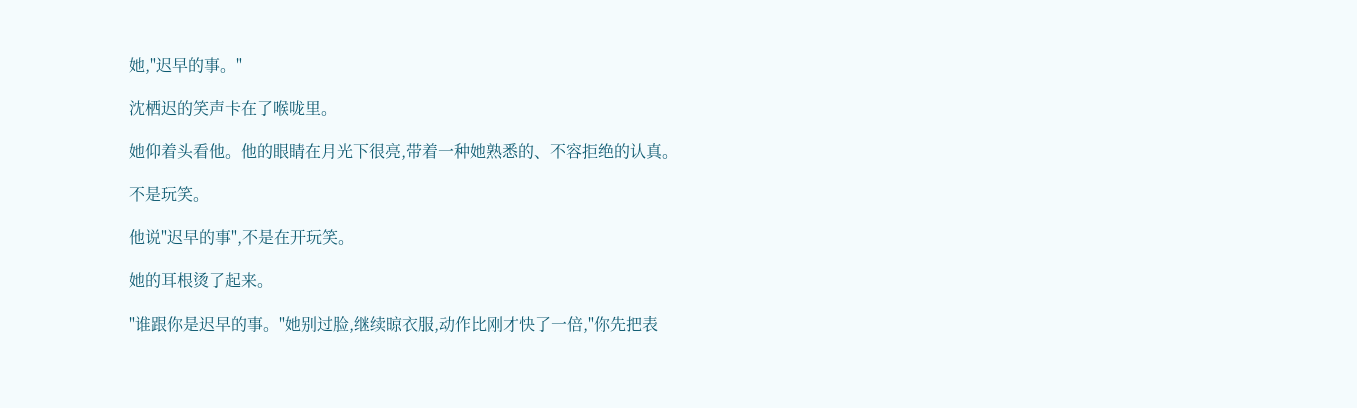她,"迟早的事。"

沈栖迟的笑声卡在了喉咙里。

她仰着头看他。他的眼睛在月光下很亮,带着一种她熟悉的、不容拒绝的认真。

不是玩笑。

他说"迟早的事",不是在开玩笑。

她的耳根烫了起来。

"谁跟你是迟早的事。"她别过脸,继续晾衣服,动作比刚才快了一倍,"你先把表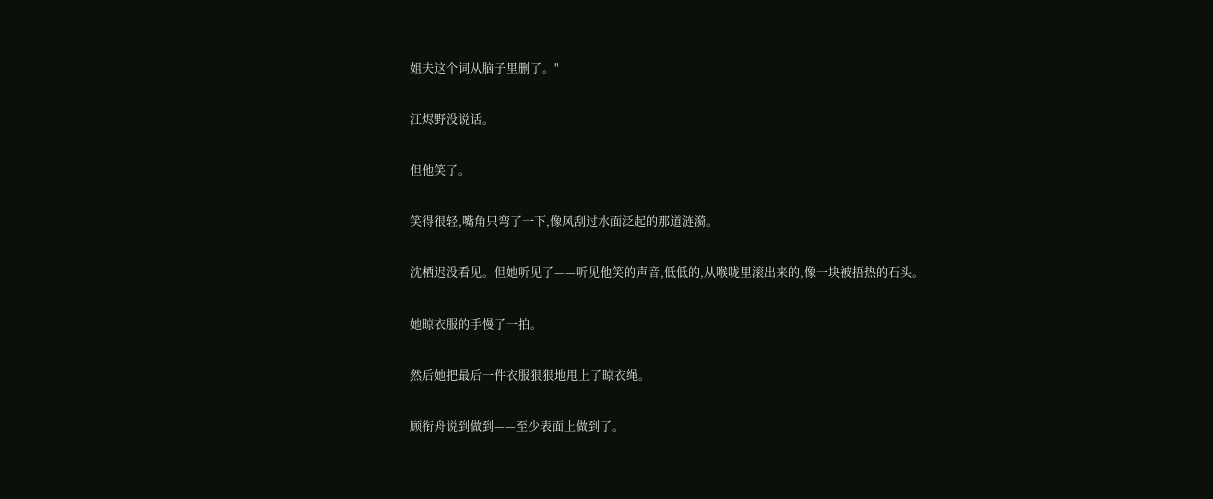姐夫这个词从脑子里删了。"

江烬野没说话。

但他笑了。

笑得很轻,嘴角只弯了一下,像风刮过水面泛起的那道涟漪。

沈栖迟没看见。但她听见了——听见他笑的声音,低低的,从喉咙里滚出来的,像一块被捂热的石头。

她晾衣服的手慢了一拍。

然后她把最后一件衣服狠狠地甩上了晾衣绳。

顾衔舟说到做到——至少表面上做到了。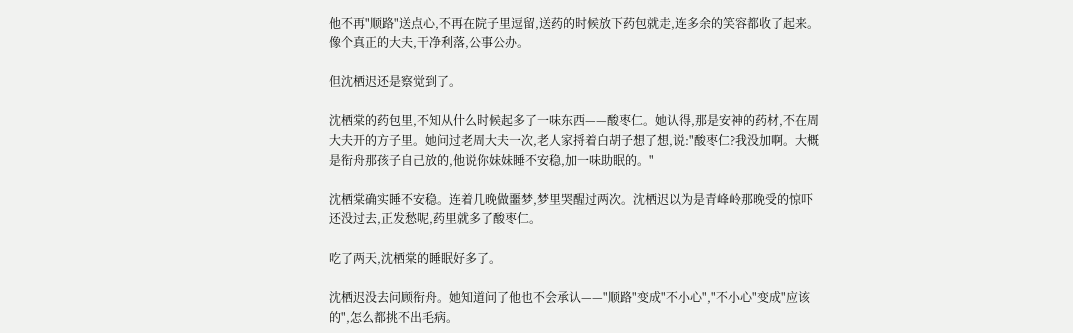他不再"顺路"送点心,不再在院子里逗留,送药的时候放下药包就走,连多余的笑容都收了起来。像个真正的大夫,干净利落,公事公办。

但沈栖迟还是察觉到了。

沈栖棠的药包里,不知从什么时候起多了一味东西——酸枣仁。她认得,那是安神的药材,不在周大夫开的方子里。她问过老周大夫一次,老人家捋着白胡子想了想,说:"酸枣仁?我没加啊。大概是衔舟那孩子自己放的,他说你妹妹睡不安稳,加一味助眠的。"

沈栖棠确实睡不安稳。连着几晚做噩梦,梦里哭醒过两次。沈栖迟以为是青峰岭那晚受的惊吓还没过去,正发愁呢,药里就多了酸枣仁。

吃了两天,沈栖棠的睡眠好多了。

沈栖迟没去问顾衔舟。她知道问了他也不会承认——"顺路"变成"不小心","不小心"变成"应该的",怎么都挑不出毛病。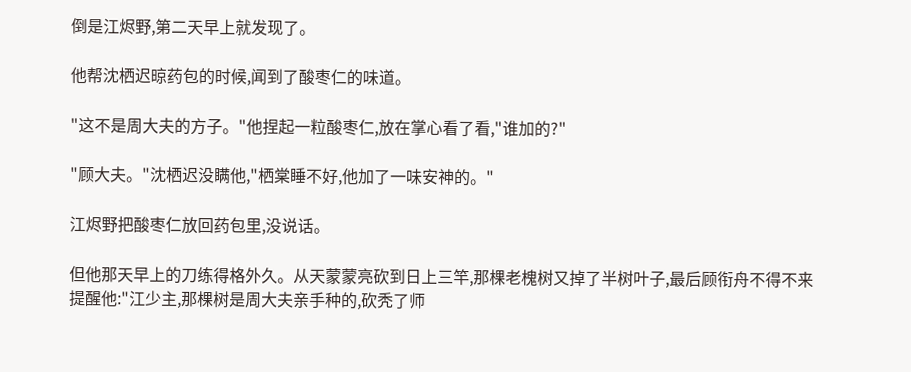倒是江烬野,第二天早上就发现了。

他帮沈栖迟晾药包的时候,闻到了酸枣仁的味道。

"这不是周大夫的方子。"他捏起一粒酸枣仁,放在掌心看了看,"谁加的?"

"顾大夫。"沈栖迟没瞒他,"栖棠睡不好,他加了一味安神的。"

江烬野把酸枣仁放回药包里,没说话。

但他那天早上的刀练得格外久。从天蒙蒙亮砍到日上三竿,那棵老槐树又掉了半树叶子,最后顾衔舟不得不来提醒他:"江少主,那棵树是周大夫亲手种的,砍秃了师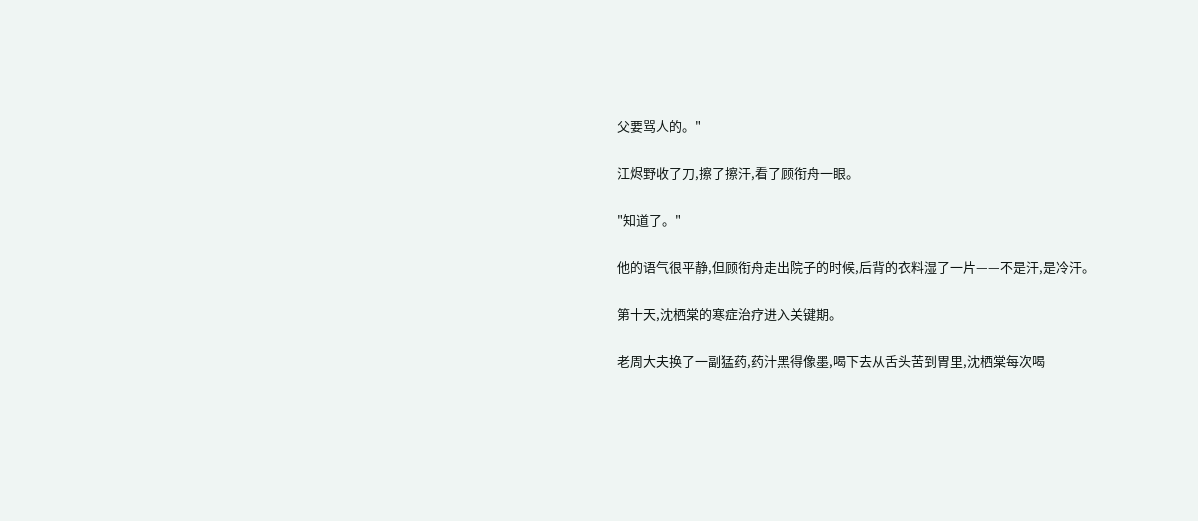父要骂人的。"

江烬野收了刀,擦了擦汗,看了顾衔舟一眼。

"知道了。"

他的语气很平静,但顾衔舟走出院子的时候,后背的衣料湿了一片——不是汗,是冷汗。

第十天,沈栖棠的寒症治疗进入关键期。

老周大夫换了一副猛药,药汁黑得像墨,喝下去从舌头苦到胃里,沈栖棠每次喝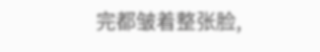完都皱着整张脸,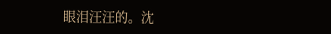眼泪汪汪的。沈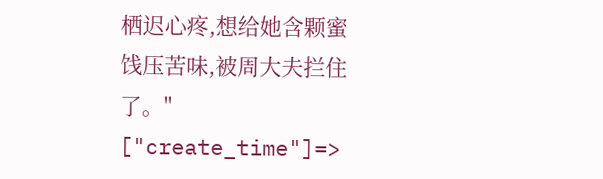栖迟心疼,想给她含颗蜜饯压苦味,被周大夫拦住了。" ["create_time"]=>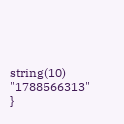string(10) "1788566313" }